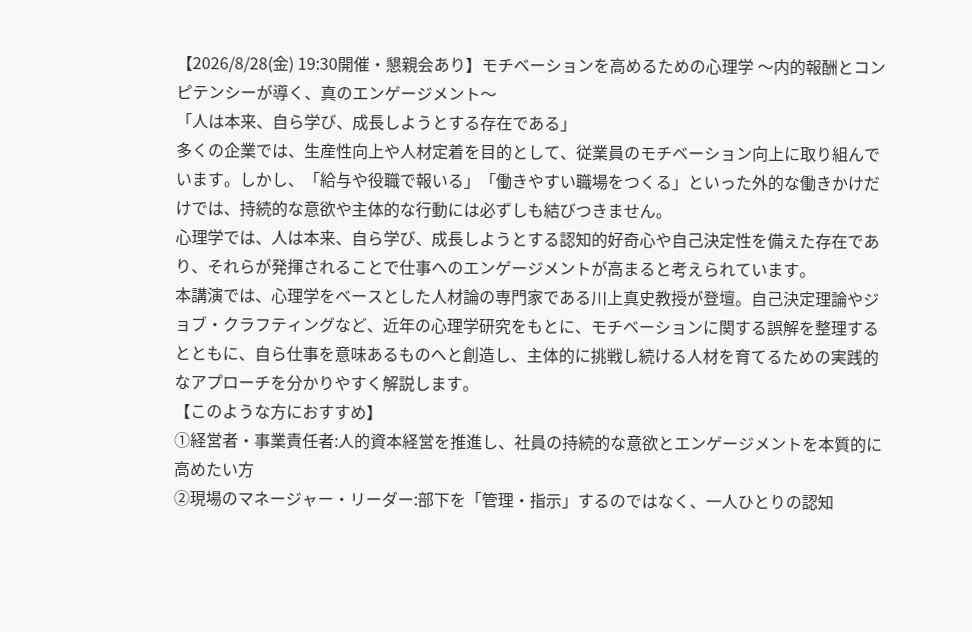【2026/8/28(金) 19:30開催・懇親会あり】モチベーションを高めるための心理学 〜内的報酬とコンピテンシーが導く、真のエンゲージメント〜
「人は本来、自ら学び、成長しようとする存在である」
多くの企業では、生産性向上や人材定着を目的として、従業員のモチベーション向上に取り組んでいます。しかし、「給与や役職で報いる」「働きやすい職場をつくる」といった外的な働きかけだけでは、持続的な意欲や主体的な行動には必ずしも結びつきません。
心理学では、人は本来、自ら学び、成長しようとする認知的好奇心や自己決定性を備えた存在であり、それらが発揮されることで仕事へのエンゲージメントが高まると考えられています。
本講演では、心理学をベースとした人材論の専門家である川上真史教授が登壇。自己決定理論やジョブ・クラフティングなど、近年の心理学研究をもとに、モチベーションに関する誤解を整理するとともに、自ら仕事を意味あるものへと創造し、主体的に挑戦し続ける人材を育てるための実践的なアプローチを分かりやすく解説します。
【このような方におすすめ】
①経営者・事業責任者:人的資本経営を推進し、社員の持続的な意欲とエンゲージメントを本質的に高めたい方
②現場のマネージャー・リーダー:部下を「管理・指示」するのではなく、一人ひとりの認知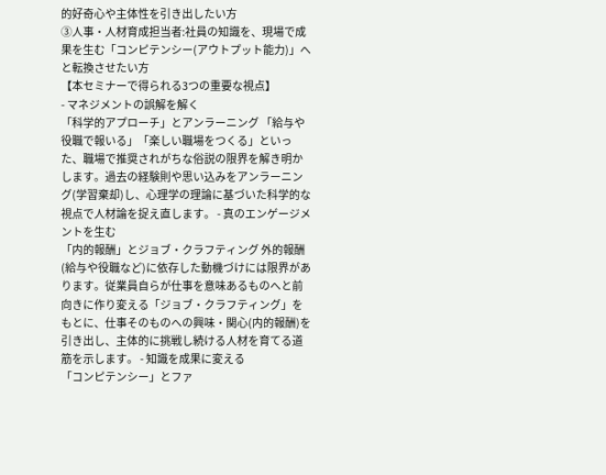的好奇心や主体性を引き出したい方
③人事・人材育成担当者:社員の知識を、現場で成果を生む「コンピテンシー(アウトプット能力)」へと転換させたい方
【本セミナーで得られる3つの重要な視点】
- マネジメントの誤解を解く
「科学的アプローチ」とアンラーニング 「給与や役職で報いる」「楽しい職場をつくる」といった、職場で推奨されがちな俗説の限界を解き明かします。過去の経験則や思い込みをアンラーニング(学習棄却)し、心理学の理論に基づいた科学的な視点で人材論を捉え直します。 - 真のエンゲージメントを生む
「内的報酬」とジョブ・クラフティング 外的報酬(給与や役職など)に依存した動機づけには限界があります。従業員自らが仕事を意味あるものへと前向きに作り変える「ジョブ・クラフティング」をもとに、仕事そのものへの興味・関心(内的報酬)を引き出し、主体的に挑戦し続ける人材を育てる道筋を示します。 - 知識を成果に変える
「コンピテンシー」とファ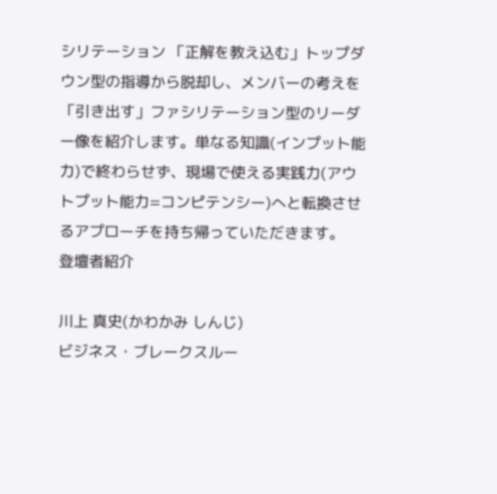シリテーション 「正解を教え込む」トップダウン型の指導から脱却し、メンバーの考えを「引き出す」ファシリテーション型のリーダー像を紹介します。単なる知識(インプット能力)で終わらせず、現場で使える実践力(アウトプット能力=コンピテンシー)へと転換させるアプローチを持ち帰っていただきます。
登壇者紹介

川上 真史(かわかみ しんじ)
ビジネス・ブレークスルー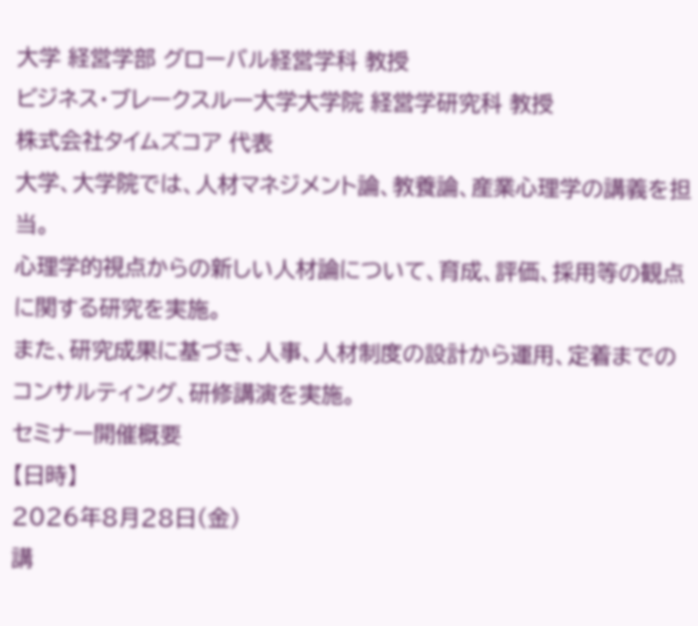大学 経営学部 グローバル経営学科 教授
ビジネス・ブレークスルー大学大学院 経営学研究科 教授
株式会社タイムズコア 代表
大学、大学院では、人材マネジメント論、教養論、産業心理学の講義を担当。
心理学的視点からの新しい人材論について、育成、評価、採用等の観点に関する研究を実施。
また、研究成果に基づき、人事、人材制度の設計から運用、定着までのコンサルティング、研修講演を実施。
セミナー開催概要
【日時】
2026年8月28日(金)
講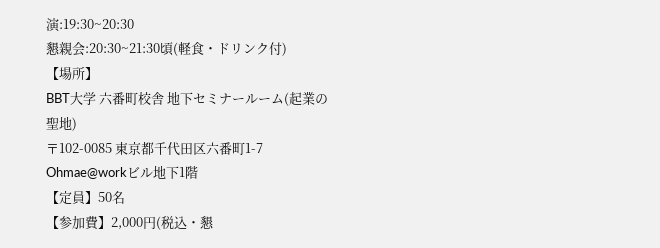演:19:30~20:30
懇親会:20:30~21:30頃(軽食・ドリンク付)
【場所】
BBT大学 六番町校舎 地下セミナールーム(起業の聖地)
〒102-0085 東京都千代田区六番町1-7 Ohmae@workビル地下1階
【定員】50名
【参加費】2,000円(税込・懇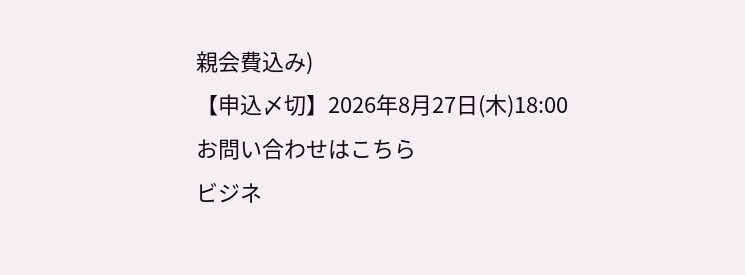親会費込み)
【申込〆切】2026年8月27日(木)18:00
お問い合わせはこちら
ビジネ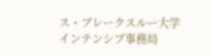ス・ブレークスルー大学 インテンシブ事務局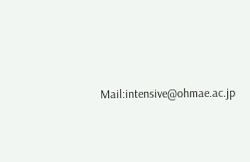Mail:intensive@ohmae.ac.jp